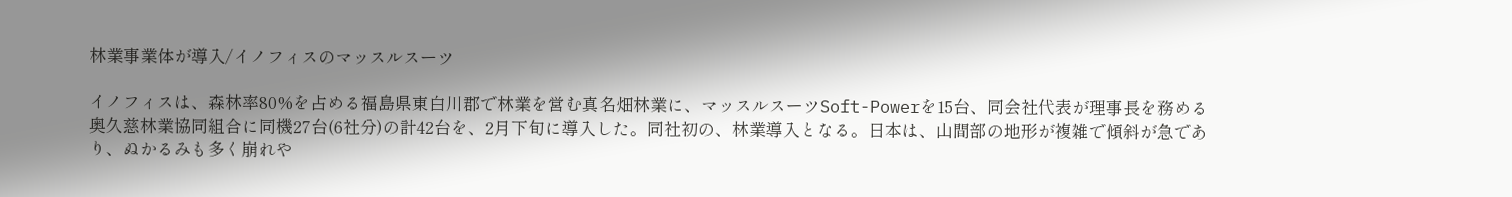林業事業体が導入/イノフィスのマッスルスーツ

イノフィスは、森林率80%を占める福島県東白川郡で林業を営む真名畑林業に、マッスルスーツSoft-Powerを15台、同会社代表が理事長を務める奥久慈林業協同組合に同機27台(6社分)の計42台を、2月下旬に導入した。同社初の、林業導入となる。日本は、山間部の地形が複雑で傾斜が急であり、ぬかるみも多く崩れや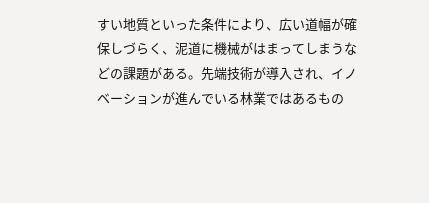すい地質といった条件により、広い道幅が確保しづらく、泥道に機械がはまってしまうなどの課題がある。先端技術が導入され、イノベーションが進んでいる林業ではあるもの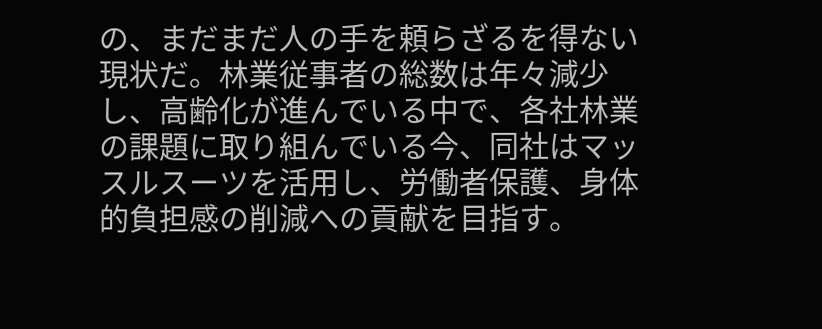の、まだまだ人の手を頼らざるを得ない現状だ。林業従事者の総数は年々減少し、高齢化が進んでいる中で、各社林業の課題に取り組んでいる今、同社はマッスルスーツを活用し、労働者保護、身体的負担感の削減への貢献を目指す。